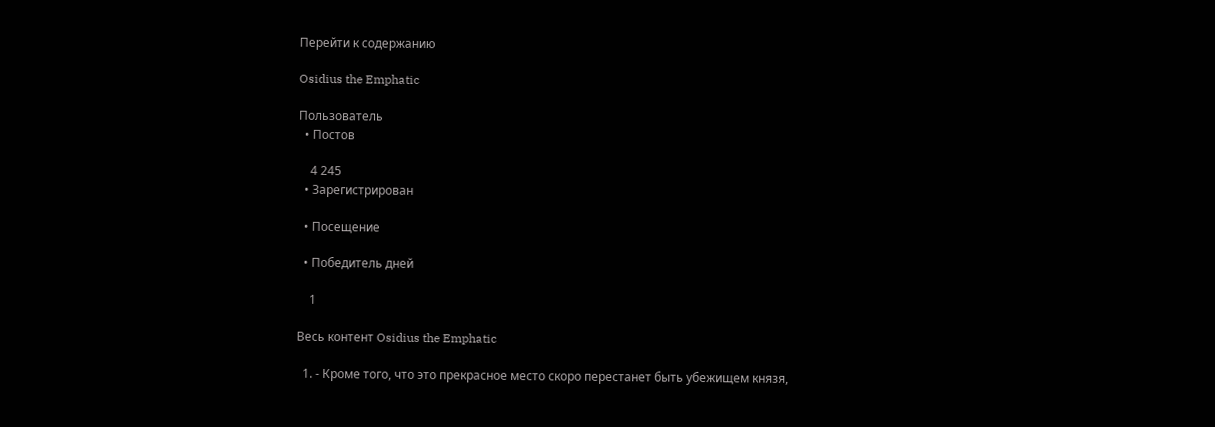Перейти к содержанию

Osidius the Emphatic

Пользователь
  • Постов

    4 245
  • Зарегистрирован

  • Посещение

  • Победитель дней

    1

Весь контент Osidius the Emphatic

  1. - Кроме того, что это прекрасное место скоро перестанет быть убежищем князя,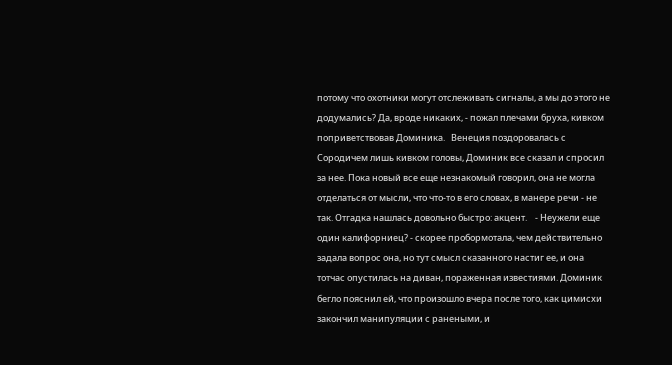потому что охотники могут отслеживать сигналы, а мы до этого не додумались? Да, вроде никаких, - пожал плечами бруха, кивком поприветствовав Доминика.   Венеция поздоровалась с Сородичем лишь кивком головы, Доминик все сказал и спросил за нее. Пока новый все еще незнакомый говорил, она не могла отделаться от мысли, что что-то в его словах, в манере речи - не так. Отгадка нашлась довольно быстро: акцент.    - Неужели еще один калифорниец? - скорее пробормотала, чем действительно задала вопрос она, но тут смысл сказанного настиг ее, и она тотчас опустилась на диван, пораженная известиями. Доминик бегло пояснил ей, что произошло вчера после того, как цимисхи закончил манипуляции с ранеными, и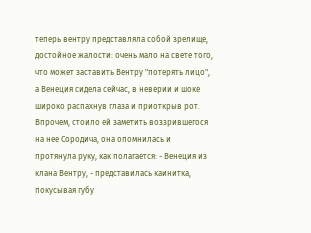теперь вентру представляла собой зрелище, достойное жалости: очень мало на свете того, что может заставить Вентру "потерять лицо", а Венеция сидела сейчас, в неверии и шоке широко распахнув глаза и приоткрыв рот. Впрочем, стоило ей заметить воззрившегося на нее Сородича, она опомнилась и протянула руку, как полагается: - Венеция из клана Вентру, - представилась каинитка, покусывая губу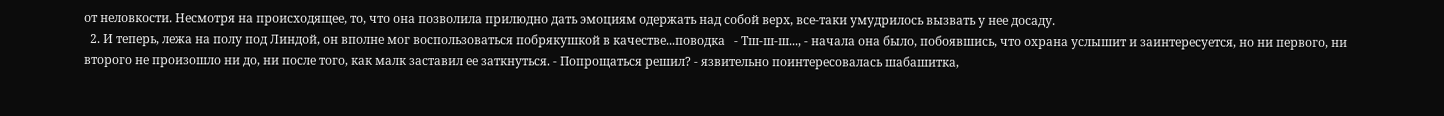от неловкости. Несмотря на происходящее, то, что она позволила прилюдно дать эмоциям одержать над собой верх, все-таки умудрилось вызвать у нее досаду.
  2. И теперь, лежа на полу под Линдой, он вполне мог воспользоваться побрякушкой в качестве...поводка   - Тш-ш-ш..., - начала она было, побоявшись, что охрана услышит и заинтересуется, но ни первого, ни второго не произошло ни до, ни после того, как малк заставил ее заткнуться. - Попрощаться решил? - язвительно поинтересовалась шабашитка,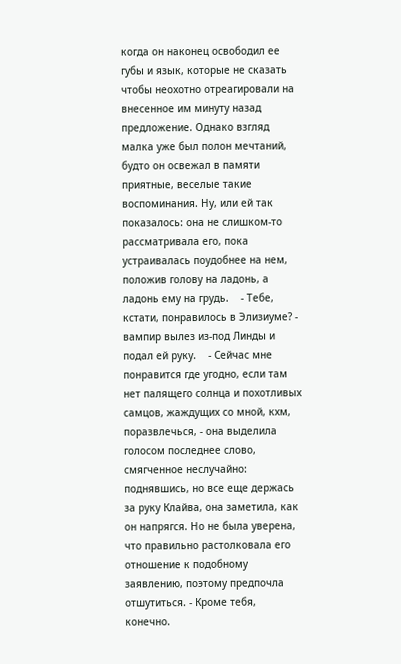когда он наконец освободил ее губы и язык, которые не сказать чтобы неохотно отреагировали на внесенное им минуту назад предложение. Однако взгляд малка уже был полон мечтаний, будто он освежал в памяти приятные, веселые такие воспоминания. Ну, или ей так показалось: она не слишком-то рассматривала его, пока устраивалась поудобнее на нем, положив голову на ладонь, а ладонь ему на грудь.    - Тебе, кстати, понравилось в Элизиуме? - вампир вылез из-под Линды и подал ей руку.    - Сейчас мне понравится где угодно, если там нет палящего солнца и похотливых самцов, жаждущих со мной, кхм, поразвлечься, - она выделила голосом последнее слово, смягченное неслучайно: поднявшись, но все еще держась за руку Клайва, она заметила, как он напрягся. Но не была уверена, что правильно растолковала его отношение к подобному заявлению, поэтому предпочла отшутиться. - Кроме тебя, конечно.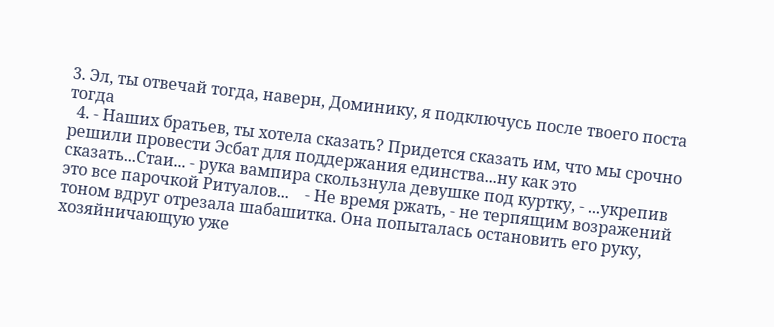3. Эл, ты отвечай тогда, наверн, Доминику, я подключусь после твоего поста тогда
  4. - Наших братьев, ты хотела сказать? Придется сказать им, что мы срочно решили провести Эсбат для поддержания единства...ну как это сказать...Стаи... - рука вампира скользнула девушке под куртку, - ...укрепив это все парочкой Ритуалов...    - Не время ржать, - не терпящим возражений тоном вдруг отрезала шабашитка. Она попыталась остановить его руку, хозяйничающую уже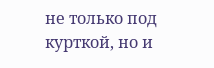не только под курткой, но и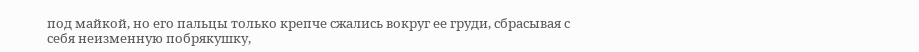под майкой, но его пальцы только крепче сжались вокруг ее груди, сбрасывая с себя неизменную побрякушку,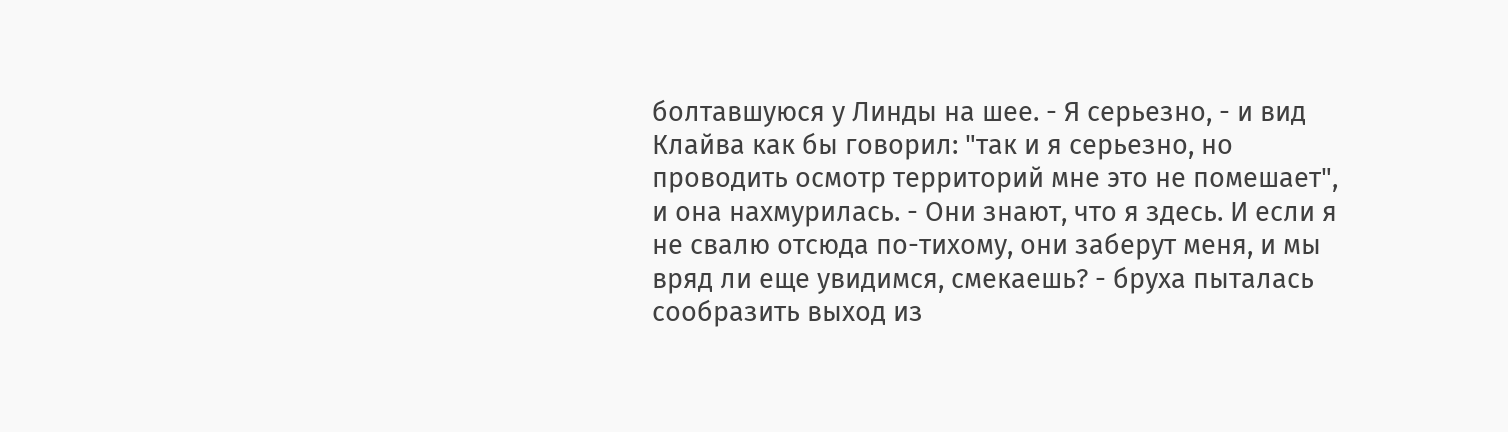болтавшуюся у Линды на шее. - Я серьезно, - и вид Клайва как бы говорил: "так и я серьезно, но проводить осмотр территорий мне это не помешает", и она нахмурилась. - Они знают, что я здесь. И если я не свалю отсюда по-тихому, они заберут меня, и мы вряд ли еще увидимся, смекаешь? - бруха пыталась сообразить выход из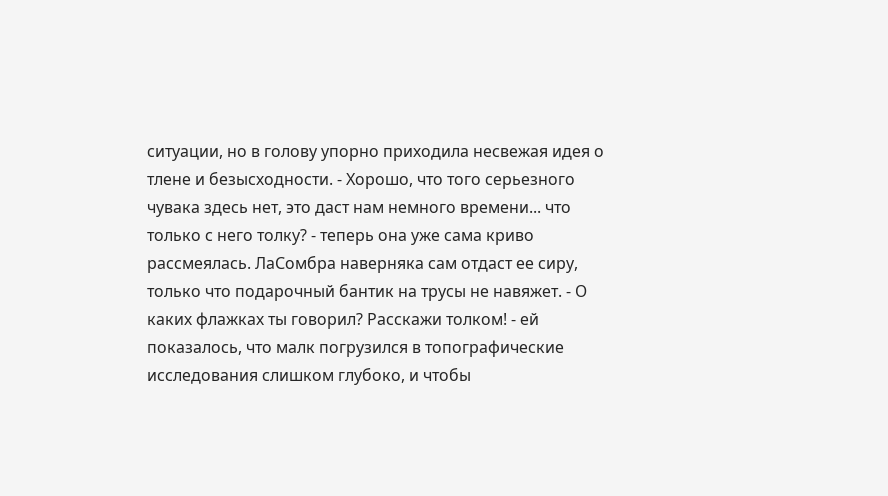ситуации, но в голову упорно приходила несвежая идея о тлене и безысходности. - Хорошо, что того серьезного чувака здесь нет, это даст нам немного времени... что только с него толку? - теперь она уже сама криво рассмеялась. ЛаСомбра наверняка сам отдаст ее сиру, только что подарочный бантик на трусы не навяжет. - О каких флажках ты говорил? Расскажи толком! - ей показалось, что малк погрузился в топографические исследования слишком глубоко, и чтобы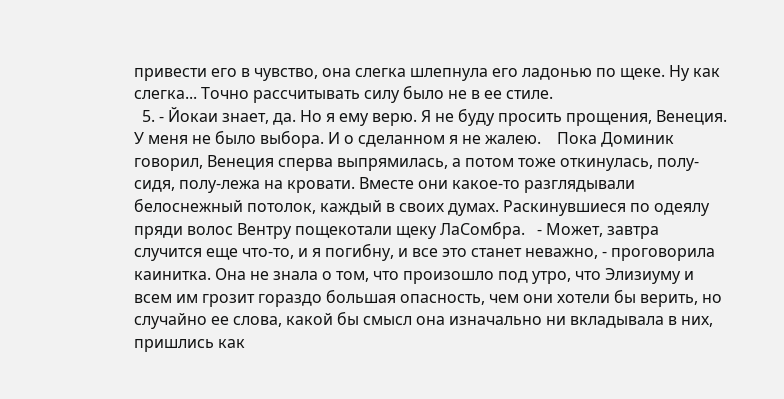привести его в чувство, она слегка шлепнула его ладонью по щеке. Ну как слегка... Точно рассчитывать силу было не в ее стиле.
  5. - Йокаи знает, да. Но я ему верю. Я не буду просить прощения, Венеция. У меня не было выбора. И о сделанном я не жалею.    Пока Доминик говорил, Венеция сперва выпрямилась, а потом тоже откинулась, полу-сидя, полу-лежа на кровати. Вместе они какое-то разглядывали белоснежный потолок, каждый в своих думах. Раскинувшиеся по одеялу пряди волос Вентру пощекотали щеку ЛаСомбра.   - Может, завтра случится еще что-то, и я погибну, и все это станет неважно, - проговорила каинитка. Она не знала о том, что произошло под утро, что Элизиуму и всем им грозит гораздо большая опасность, чем они хотели бы верить, но случайно ее слова, какой бы смысл она изначально ни вкладывала в них, пришлись как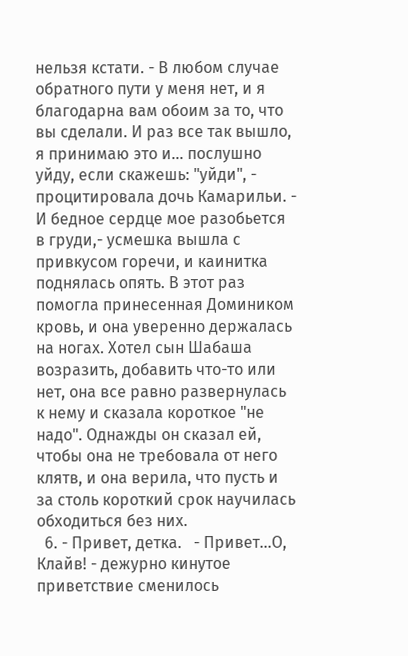нельзя кстати. - В любом случае обратного пути у меня нет, и я благодарна вам обоим за то, что вы сделали. И раз все так вышло, я принимаю это и... послушно уйду, если скажешь: "уйди", - процитировала дочь Камарильи. - И бедное сердце мое разобьется в груди,- усмешка вышла с привкусом горечи, и каинитка поднялась опять. В этот раз помогла принесенная Домиником кровь, и она уверенно держалась на ногах. Хотел сын Шабаша возразить, добавить что-то или нет, она все равно развернулась к нему и сказала короткое "не надо". Однажды он сказал ей, чтобы она не требовала от него клятв, и она верила, что пусть и за столь короткий срок научилась обходиться без них.
  6. - Привет, детка.   - Привет...О, Клайв! - дежурно кинутое приветствие сменилось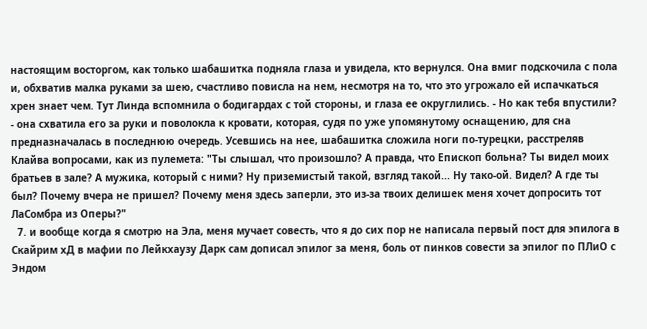настоящим восторгом, как только шабашитка подняла глаза и увидела, кто вернулся. Она вмиг подскочила с пола и, обхватив малка руками за шею, счастливо повисла на нем, несмотря на то, что это угрожало ей испачкаться хрен знает чем. Тут Линда вспомнила о бодигардах с той стороны, и глаза ее округлились. - Но как тебя впустили? - она схватила его за руки и поволокла к кровати, которая, судя по уже упомянутому оснащению, для сна предназначалась в последнюю очередь. Усевшись на нее, шабашитка сложила ноги по-турецки, расстреляв Клайва вопросами, как из пулемета: "Ты слышал, что произошло? А правда, что Епископ больна? Ты видел моих братьев в зале? А мужика, который с ними? Ну приземистый такой, взгляд такой... Ну тако-ой. Видел? А где ты был? Почему вчера не пришел? Почему меня здесь заперли, это из-за твоих делишек меня хочет допросить тот ЛаСомбра из Оперы?"
  7. и вообще когда я смотрю на Эла, меня мучает совесть, что я до сих пор не написала первый пост для эпилога в Скайрим хД в мафии по Лейкхаузу Дарк сам дописал эпилог за меня, боль от пинков совести за эпилог по ПЛиО с Эндом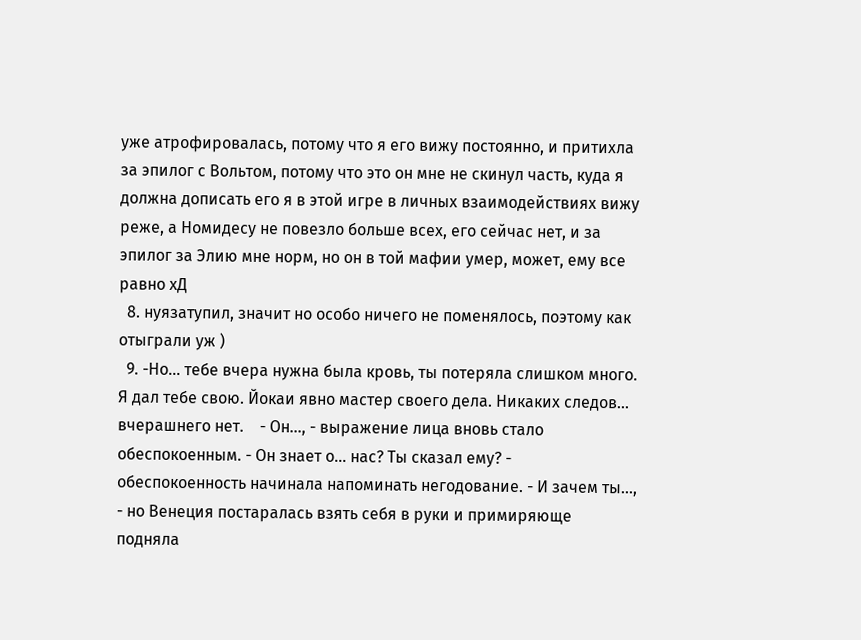уже атрофировалась, потому что я его вижу постоянно, и притихла за эпилог с Вольтом, потому что это он мне не скинул часть, куда я должна дописать его я в этой игре в личных взаимодействиях вижу реже, а Номидесу не повезло больше всех, его сейчас нет, и за эпилог за Элию мне норм, но он в той мафии умер, может, ему все равно хД
  8. нуязатупил, значит но особо ничего не поменялось, поэтому как отыграли уж )
  9. -Но... тебе вчера нужна была кровь, ты потеряла слишком много. Я дал тебе свою. Йокаи явно мастер своего дела. Никаких следов... вчерашнего нет.    - Он..., - выражение лица вновь стало обеспокоенным. - Он знает о... нас? Ты сказал ему? - обеспокоенность начинала напоминать негодование. - И зачем ты..., - но Венеция постаралась взять себя в руки и примиряюще подняла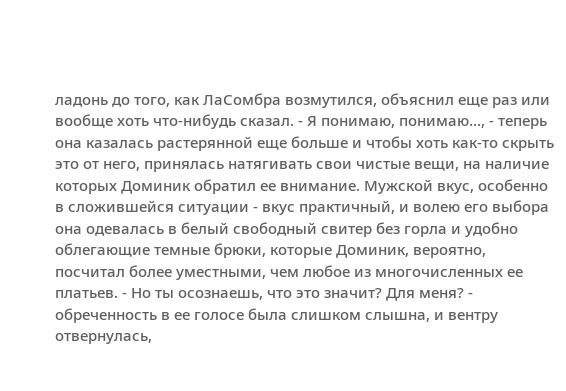ладонь до того, как ЛаСомбра возмутился, объяснил еще раз или вообще хоть что-нибудь сказал. - Я понимаю, понимаю..., - теперь она казалась растерянной еще больше и чтобы хоть как-то скрыть это от него, принялась натягивать свои чистые вещи, на наличие которых Доминик обратил ее внимание. Мужской вкус, особенно в сложившейся ситуации - вкус практичный, и волею его выбора она одевалась в белый свободный свитер без горла и удобно облегающие темные брюки, которые Доминик, вероятно, посчитал более уместными, чем любое из многочисленных ее платьев. - Но ты осознаешь, что это значит? Для меня? - обреченность в ее голосе была слишком слышна, и вентру отвернулась,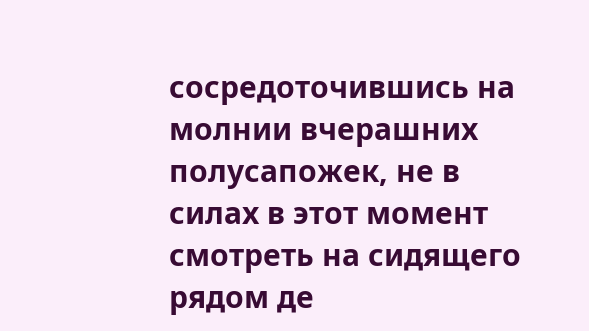сосредоточившись на молнии вчерашних полусапожек, не в силах в этот момент смотреть на сидящего рядом де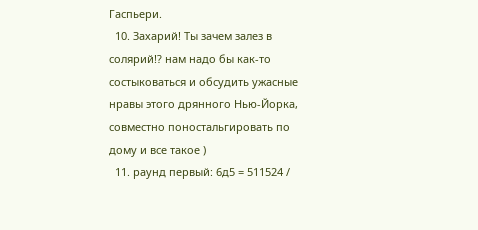Гаспьери.
  10. Захарий! Ты зачем залез в солярий!? нам надо бы как-то состыковаться и обсудить ужасные нравы этого дрянного Нью-Йорка, совместно поностальгировать по дому и все такое )
  11. раунд первый: 6д5 = 511524 /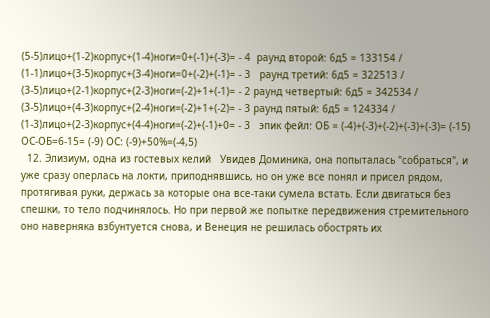(5-5)лицо+(1-2)корпус+(1-4)ноги=0+(-1)+(-3)= - 4  раунд второй: 6д5 = 133154 / (1-1)лицо+(3-5)корпус+(3-4)ноги=0+(-2)+(-1)= - 3   раунд третий: 6д5 = 322513 / (3-5)лицо+(2-1)корпус+(2-3)ноги=(-2)+1+(-1)= - 2 раунд четвертый: 6д5 = 342534 / (3-5)лицо+(4-3)корпус+(2-4)ноги=(-2)+1+(-2)= - 3 раунд пятый: 6д5 = 124334 / (1-3)лицо+(2-3)корпус+(4-4)ноги=(-2)+(-1)+0= - 3   эпик фейл: ОБ = (-4)+(-3)+(-2)+(-3)+(-3)= (-15)   ОС-ОБ=6-15= (-9) ОС: (-9)+50%=(-4,5)
  12. Элизиум, одна из гостевых келий   Увидев Доминика, она попыталась "собраться", и уже сразу оперлась на локти, приподнявшись, но он уже все понял и присел рядом, протягивая руки, держась за которые она все-таки сумела встать. Если двигаться без спешки, то тело подчинялось. Но при первой же попытке передвижения стремительного оно наверняка взбунтуется снова, и Венеция не решилась обострять их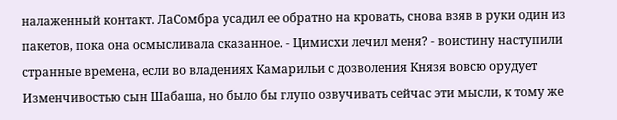налаженный контакт. ЛаСомбра усадил ее обратно на кровать, снова взяв в руки один из пакетов, пока она осмысливала сказанное. - Цимисхи лечил меня? - воистину наступили странные времена, если во владениях Камарильи с дозволения Князя вовсю орудует Изменчивостью сын Шабаша, но было бы глупо озвучивать сейчас эти мысли, к тому же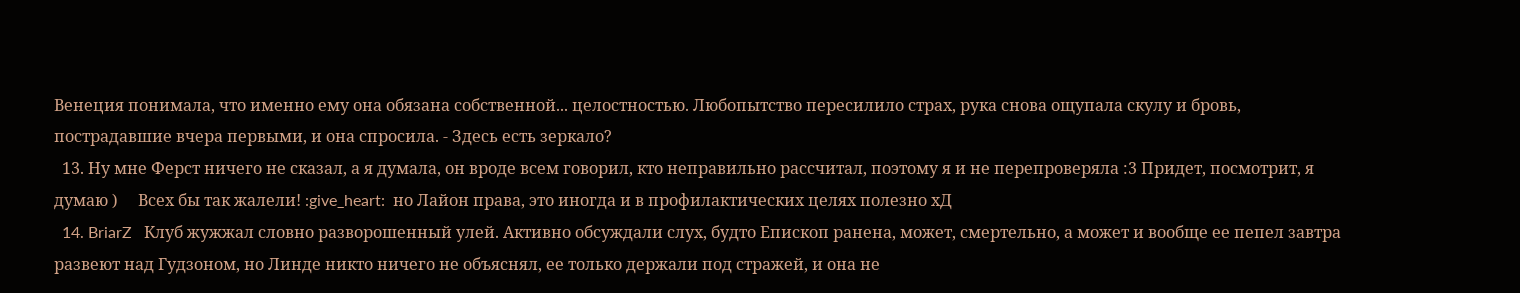Венеция понимала, что именно ему она обязана собственной... целостностью. Любопытство пересилило страх, рука снова ощупала скулу и бровь, пострадавшие вчера первыми, и она спросила. - Здесь есть зеркало?
  13. Ну мне Ферст ничего не сказал, а я думала, он вроде всем говорил, кто неправильно рассчитал, поэтому я и не перепроверяла :3 Придет, посмотрит, я думаю )     Всех бы так жалели! :give_heart:  но Лайон права, это иногда и в профилактических целях полезно хД
  14. BriarZ   Клуб жужжал словно разворошенный улей. Активно обсуждали слух, будто Епископ ранена, может, смертельно, а может и вообще ее пепел завтра развеют над Гудзоном, но Линде никто ничего не объяснял, ее только держали под стражей, и она не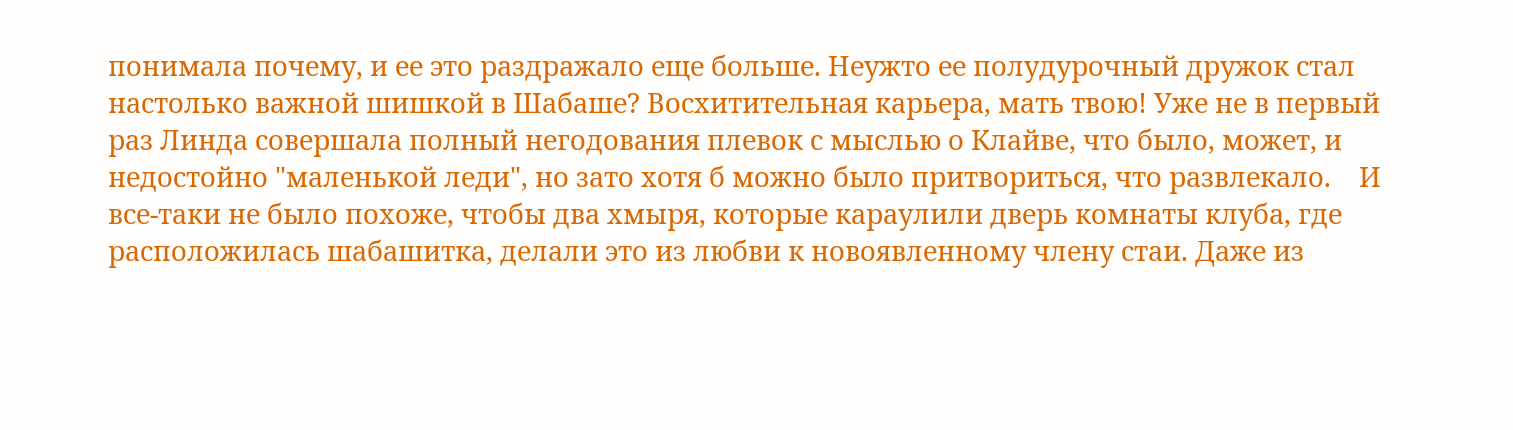понимала почему, и ее это раздражало еще больше. Неужто ее полудурочный дружок стал настолько важной шишкой в Шабаше? Восхитительная карьера, мать твою! Уже не в первый раз Линда совершала полный негодования плевок с мыслью о Клайве, что было, может, и недостойно "маленькой леди", но зато хотя б можно было притвориться, что развлекало.    И все-таки не было похоже, чтобы два хмыря, которые караулили дверь комнаты клуба, где расположилась шабашитка, делали это из любви к новоявленному члену стаи. Даже из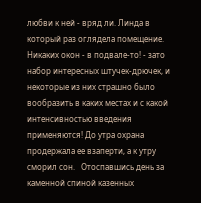любви к ней - вряд ли. Линда в который раз оглядела помещение. Никаких окон - в подвале-то! - зато набор интересных штучек-дрючек, и некоторые из них страшно было вообразить в каких местах и с какой интенсивностью введения применяются! До утра охрана продержала ее взаперти, а к утру сморил сон.   Отоспавшись день за каменной спиной казенных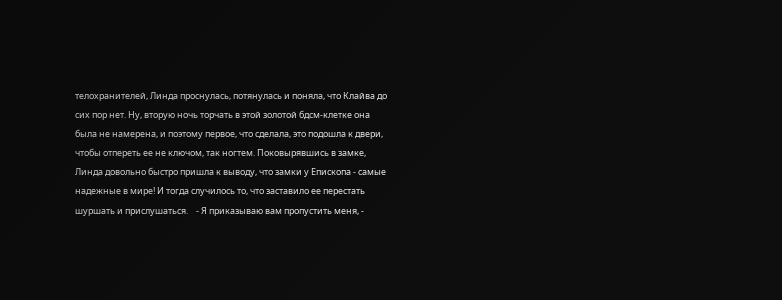телохранителей, Линда проснулась, потянулась и поняла, что Клайва до сих пор нет. Ну, вторую ночь торчать в этой золотой бдсм-клетке она была не намерена, и поэтому первое, что сделала, это подошла к двери, чтобы отпереть ее не ключом, так ногтем. Поковырявшись в замке, Линда довольно быстро пришла к выводу, что замки у Епископа - самые надежные в мире! И тогда случилось то, что заставило ее перестать шуршать и прислушаться.    - Я приказываю вам пропустить меня, -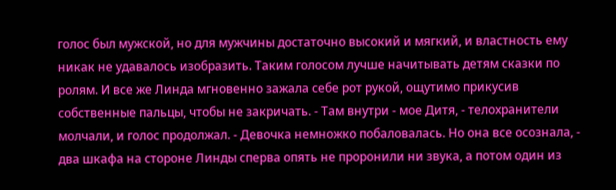голос был мужской, но для мужчины достаточно высокий и мягкий, и властность ему никак не удавалось изобразить. Таким голосом лучше начитывать детям сказки по ролям. И все же Линда мгновенно зажала себе рот рукой, ощутимо прикусив собственные пальцы, чтобы не закричать. - Там внутри - мое Дитя, - телохранители молчали, и голос продолжал. - Девочка немножко побаловалась. Но она все осознала, - два шкафа на стороне Линды сперва опять не проронили ни звука, а потом один из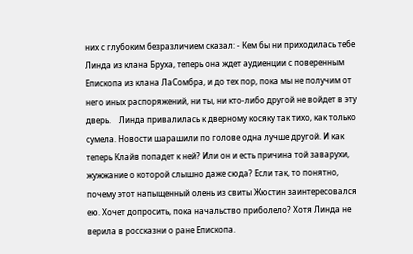них с глубоким безразличием сказал: - Кем бы ни приходилась тебе Линда из клана Бруха, теперь она ждет аудиенции с поверенным Епископа из клана ЛаСомбра, и до тех пор, пока мы не получим от него иных распоряжений, ни ты, ни кто-либо другой не войдет в эту дверь.    Линда привалилась к дверному косяку так тихо, как только сумела. Новости шарашили по голове одна лучше другой. И как теперь Клайв попадет к ней? Или он и есть причина той заварухи, жужжание о которой слышно даже сюда? Если так, то понятно, почему этот напыщенный олень из свиты Жюстин заинтересовался ею. Хочет допросить, пока начальство приболело? Хотя Линда не верила в россказни о ране Епископа.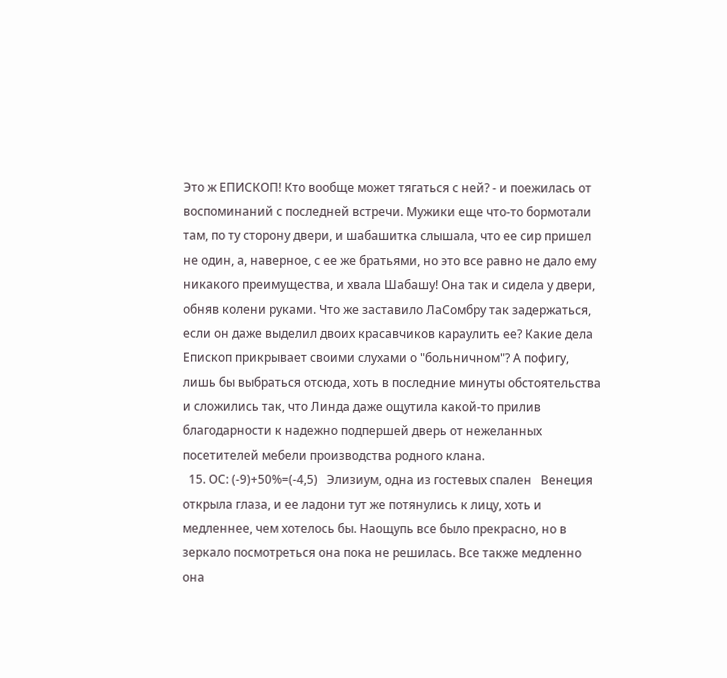Это ж ЕПИСКОП! Кто вообще может тягаться с ней? - и поежилась от воспоминаний с последней встречи. Мужики еще что-то бормотали там, по ту сторону двери, и шабашитка слышала, что ее сир пришел не один, а, наверное, с ее же братьями, но это все равно не дало ему никакого преимущества, и хвала Шабашу! Она так и сидела у двери, обняв колени руками. Что же заставило ЛаСомбру так задержаться, если он даже выделил двоих красавчиков караулить ее? Какие дела Епископ прикрывает своими слухами о "больничном"? А пофигу, лишь бы выбраться отсюда, хоть в последние минуты обстоятельства и сложились так, что Линда даже ощутила какой-то прилив благодарности к надежно подпершей дверь от нежеланных посетителей мебели производства родного клана.
  15. ОС: (-9)+50%=(-4,5)   Элизиум, одна из гостевых спален   Венеция открыла глаза, и ее ладони тут же потянулись к лицу, хоть и медленнее, чем хотелось бы. Наощупь все было прекрасно, но в зеркало посмотреться она пока не решилась. Все также медленно она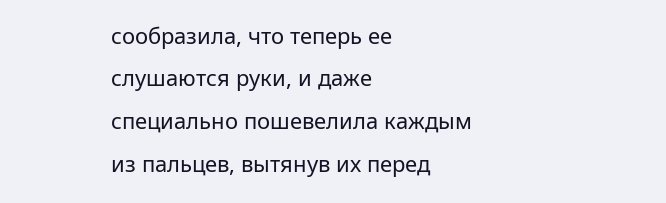сообразила, что теперь ее слушаются руки, и даже специально пошевелила каждым из пальцев, вытянув их перед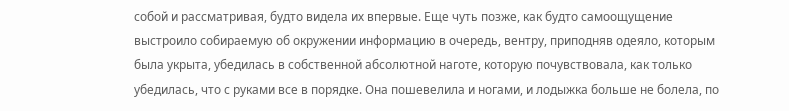собой и рассматривая, будто видела их впервые. Еще чуть позже, как будто самоощущение выстроило собираемую об окружении информацию в очередь, вентру, приподняв одеяло, которым была укрыта, убедилась в собственной абсолютной наготе, которую почувствовала, как только убедилась, что с руками все в порядке. Она пошевелила и ногами, и лодыжка больше не болела, по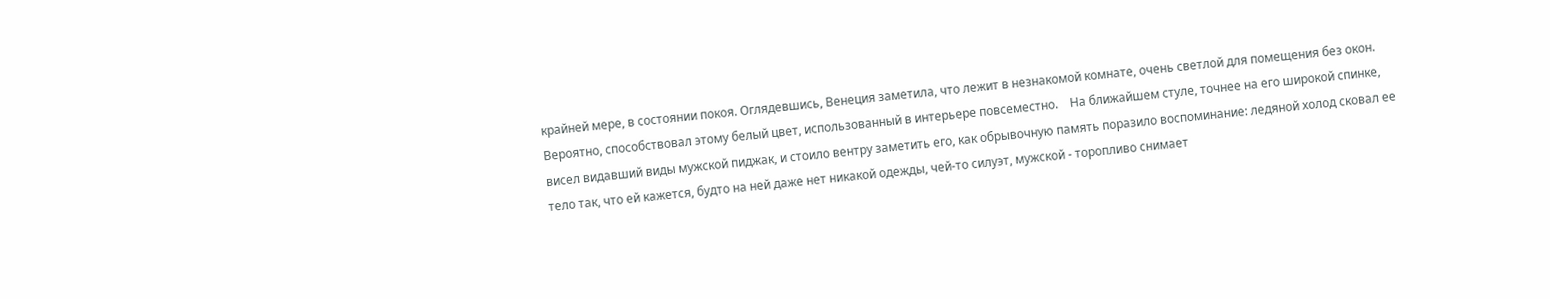крайней мере, в состоянии покоя. Оглядевшись, Венеция заметила, что лежит в незнакомой комнате, очень светлой для помещения без окон. Вероятно, способствовал этому белый цвет, использованный в интерьере повсеместно.    На ближайшем стуле, точнее на его широкой спинке, висел видавший виды мужской пиджак, и стоило вентру заметить его, как обрывочную память поразило воспоминание: ледяной холод сковал ее тело так, что ей кажется, будто на ней даже нет никакой одежды, чей-то силуэт, мужской - торопливо снимает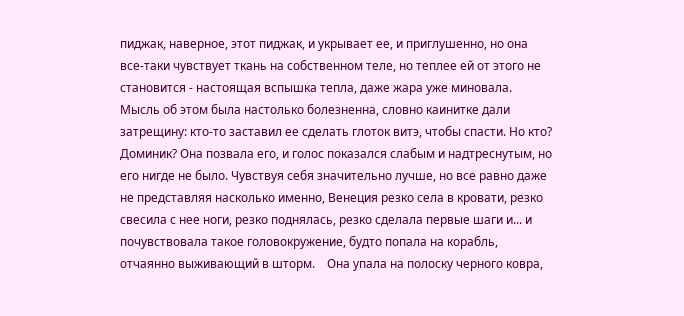пиджак, наверное, этот пиджак, и укрывает ее, и приглушенно, но она все-таки чувствует ткань на собственном теле, но теплее ей от этого не становится - настоящая вспышка тепла, даже жара уже миновала.    Мысль об этом была настолько болезненна, словно каинитке дали затрещину: кто-то заставил ее сделать глоток витэ, чтобы спасти. Но кто? Доминик? Она позвала его, и голос показался слабым и надтреснутым, но его нигде не было. Чувствуя себя значительно лучше, но все равно даже не представляя насколько именно, Венеция резко села в кровати, резко свесила с нее ноги, резко поднялась, резко сделала первые шаги и... и почувствовала такое головокружение, будто попала на корабль, отчаянно выживающий в шторм.    Она упала на полоску черного ковра,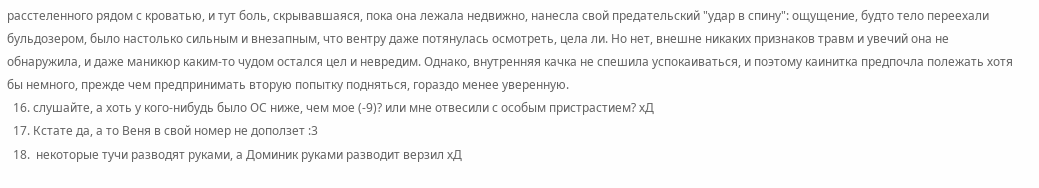расстеленного рядом с кроватью, и тут боль, скрывавшаяся, пока она лежала недвижно, нанесла свой предательский "удар в спину": ощущение, будто тело переехали бульдозером, было настолько сильным и внезапным, что вентру даже потянулась осмотреть, цела ли. Но нет, внешне никаких признаков травм и увечий она не обнаружила, и даже маникюр каким-то чудом остался цел и невредим. Однако, внутренняя качка не спешила успокаиваться, и поэтому каинитка предпочла полежать хотя бы немного, прежде чем предпринимать вторую попытку подняться, гораздо менее уверенную.
  16. слушайте, а хоть у кого-нибудь было ОС ниже, чем мое (-9)? или мне отвесили с особым пристрастием? хД
  17. Кстате да, а то Веня в свой номер не доползет :3
  18.  некоторые тучи разводят руками, а Доминик руками разводит верзил хД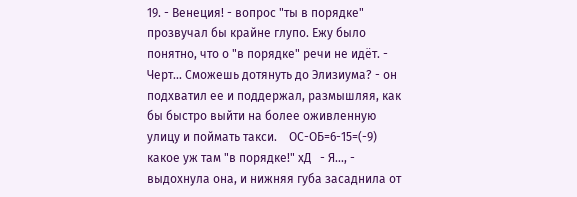19. - Венеция! - вопрос "ты в порядке" прозвучал бы крайне глупо. Ежу было понятно, что о "в порядке" речи не идёт. - Черт... Сможешь дотянуть до Элизиума? - он подхватил ее и поддержал, размышляя, как бы быстро выйти на более оживленную улицу и поймать такси.    ОС-ОБ=6-15=(-9) какое уж там "в порядке!" хД   - Я..., - выдохнула она, и нижняя губа засаднила от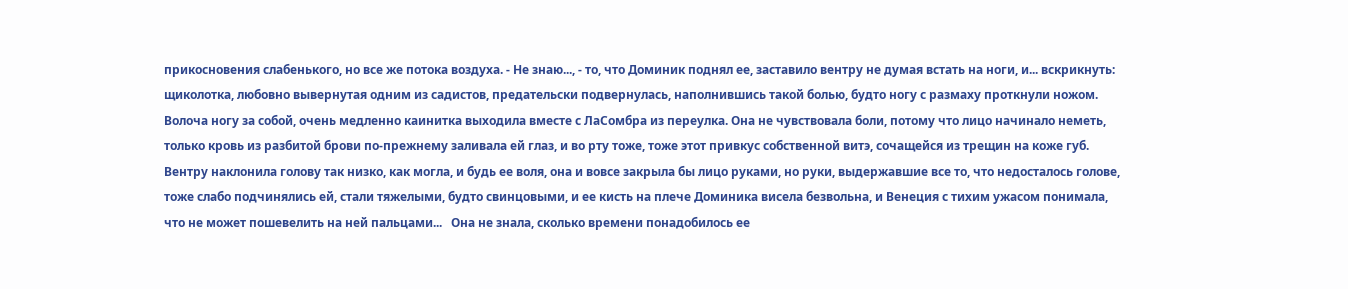прикосновения слабенького, но все же потока воздуха. - Не знаю..., - то, что Доминик поднял ее, заставило вентру не думая встать на ноги, и... вскрикнуть: щиколотка, любовно вывернутая одним из садистов, предательски подвернулась, наполнившись такой болью, будто ногу с размаху проткнули ножом. Волоча ногу за собой, очень медленно каинитка выходила вместе с ЛаСомбра из переулка. Она не чувствовала боли, потому что лицо начинало неметь, только кровь из разбитой брови по-прежнему заливала ей глаз, и во рту тоже, тоже этот привкус собственной витэ, сочащейся из трещин на коже губ. Вентру наклонила голову так низко, как могла, и будь ее воля, она и вовсе закрыла бы лицо руками, но руки, выдержавшие все то, что недосталось голове, тоже слабо подчинялись ей, стали тяжелыми, будто свинцовыми, и ее кисть на плече Доминика висела безвольна, и Венеция с тихим ужасом понимала, что не может пошевелить на ней пальцами...   Она не знала, сколько времени понадобилось ее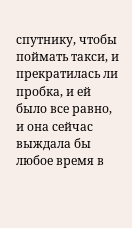спутнику, чтобы поймать такси, и прекратилась ли пробка, и ей было все равно, и она сейчас выждала бы любое время в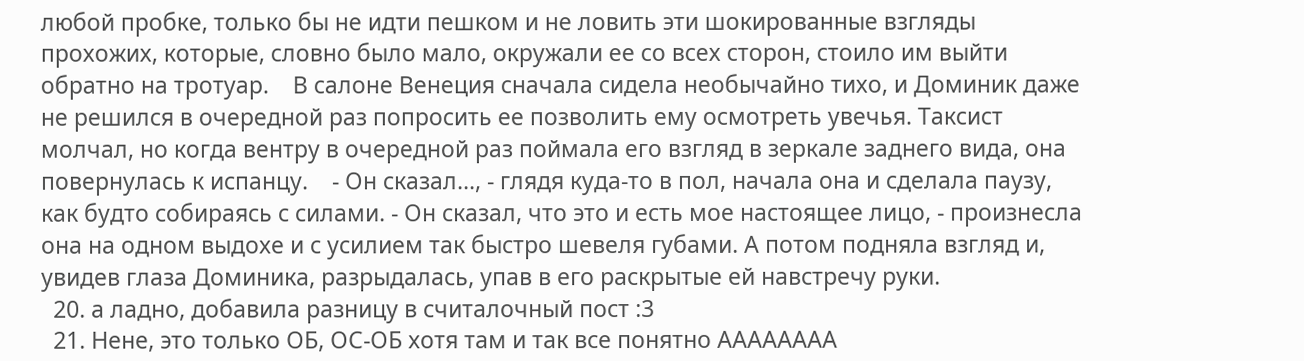любой пробке, только бы не идти пешком и не ловить эти шокированные взгляды прохожих, которые, словно было мало, окружали ее со всех сторон, стоило им выйти обратно на тротуар.    В салоне Венеция сначала сидела необычайно тихо, и Доминик даже не решился в очередной раз попросить ее позволить ему осмотреть увечья. Таксист молчал, но когда вентру в очередной раз поймала его взгляд в зеркале заднего вида, она повернулась к испанцу.    - Он сказал..., - глядя куда-то в пол, начала она и сделала паузу, как будто собираясь с силами. - Он сказал, что это и есть мое настоящее лицо, - произнесла она на одном выдохе и с усилием так быстро шевеля губами. А потом подняла взгляд и, увидев глаза Доминика, разрыдалась, упав в его раскрытые ей навстречу руки.
  20. а ладно, добавила разницу в считалочный пост :3
  21. Нене, это только ОБ, ОС-ОБ хотя там и так все понятно АААААААА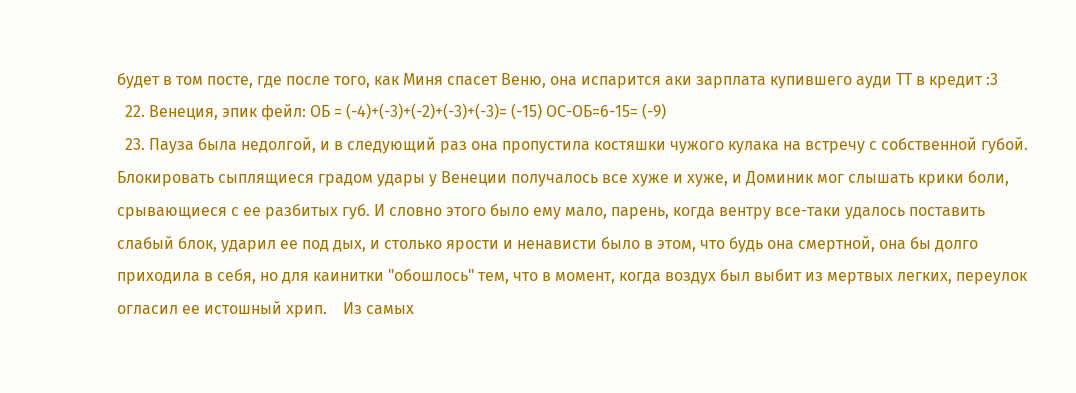будет в том посте, где после того, как Миня спасет Веню, она испарится аки зарплата купившего ауди ТТ в кредит :3
  22. Венеция, эпик фейл: ОБ = (-4)+(-3)+(-2)+(-3)+(-3)= (-15) ОС-ОБ=6-15= (-9)
  23. Пауза была недолгой, и в следующий раз она пропустила костяшки чужого кулака на встречу с собственной губой. Блокировать сыплящиеся градом удары у Венеции получалось все хуже и хуже, и Доминик мог слышать крики боли, срывающиеся с ее разбитых губ. И словно этого было ему мало, парень, когда вентру все-таки удалось поставить слабый блок, ударил ее под дых, и столько ярости и ненависти было в этом, что будь она смертной, она бы долго приходила в себя, но для каинитки "обошлось" тем, что в момент, когда воздух был выбит из мертвых легких, переулок огласил ее истошный хрип.    Из самых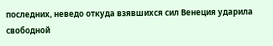последних, неведо откуда взявшихся сил Венеция ударила свободной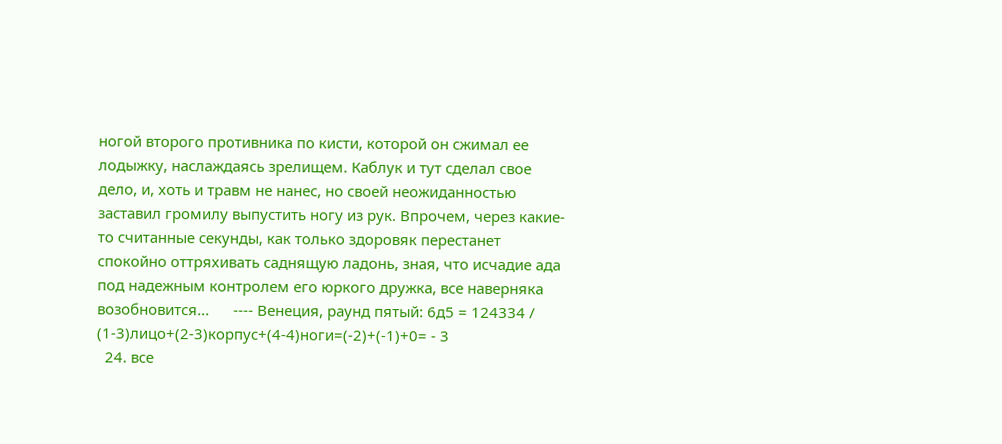ногой второго противника по кисти, которой он сжимал ее лодыжку, наслаждаясь зрелищем. Каблук и тут сделал свое дело, и, хоть и травм не нанес, но своей неожиданностью заставил громилу выпустить ногу из рук. Впрочем, через какие-то считанные секунды, как только здоровяк перестанет спокойно оттряхивать саднящую ладонь, зная, что исчадие ада под надежным контролем его юркого дружка, все наверняка возобновится...      ---- Венеция, раунд пятый: 6д5 = 124334 / (1-3)лицо+(2-3)корпус+(4-4)ноги=(-2)+(-1)+0= - 3
  24. все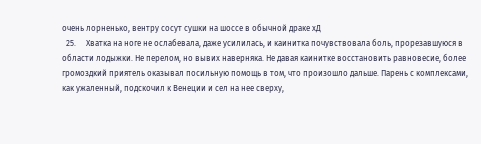очень лорненько, вентру сосут сушки на шоссе в обычной драке хД
  25.     Хватка на ноге не ослабевала, даже усилилась, и каинитка почувствовала боль, прорезавшуюся в области лодыжки. Не перелом, но вывих наверняка. Не давая каинитке восстановить равновесие, более громоздкий приятель оказывал посильную помощь в том, что произошло дальше. Парень с комплексами, как ужаленный, подскочил к Венеции и сел на нее сверху,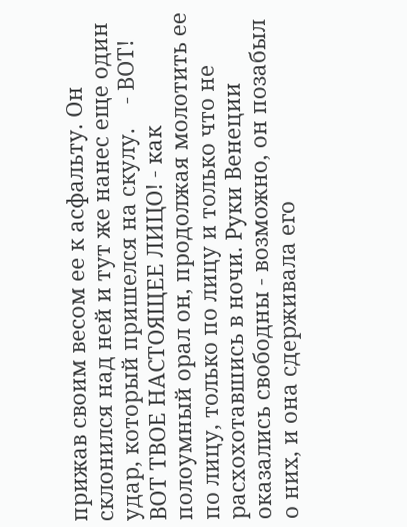прижав своим весом ее к асфальту. Он склонился над ней и тут же нанес еще один удар, который пришелся на скулу.    - ВОТ! ВОТ ТВОЕ НАСТОЯЩЕЕ ЛИЦО! - как полоумный орал он, продолжая молотить ее по лицу, только по лицу и только что не расхохотавшись в ночи. Руки Венеции оказались свободны - возможно, он позабыл о них, и она сдерживала его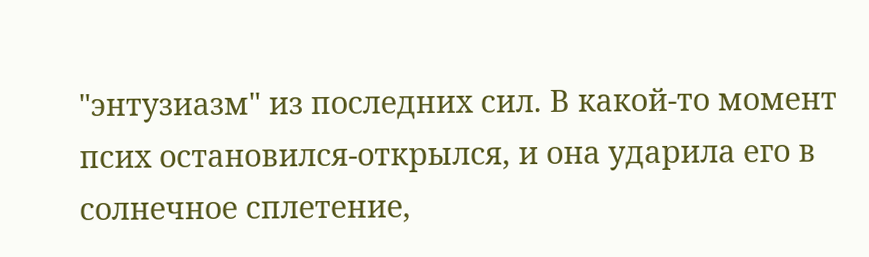"энтузиазм" из последних сил. В какой-то момент псих остановился-открылся, и она ударила его в солнечное сплетение,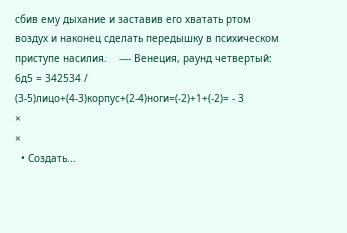сбив ему дыхание и заставив его хватать ртом воздух и наконец сделать передышку в психическом приступе насилия.    ---- Венеция, раунд четвертый: 6д5 = 342534 / (3-5)лицо+(4-3)корпус+(2-4)ноги=(-2)+1+(-2)= - 3
×
×
  • Создать...